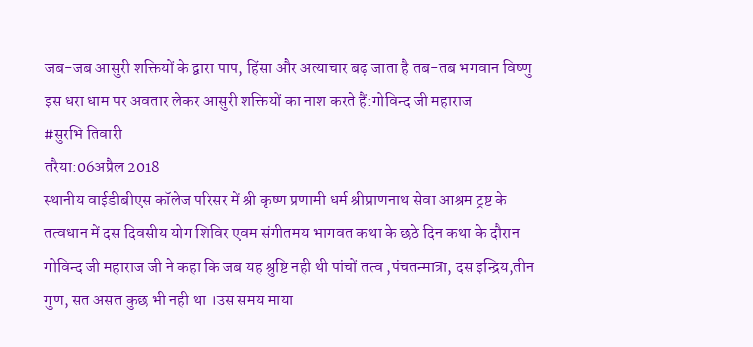जब-जब आसुरी शक्तियों के द्वारा पाप, हिंसा और अत्याचार बढ़ जाता है तब-तब भगवान विष्णु इस धरा धाम पर अवतार लेकर आसुरी शक्तियों का नाश करते हैं:गोविन्द जी महाराज
#सुरभि तिवारी
तरैया:06अप्रैल 2018
स्थानीय वाईडीबीएस कॉलेज परिसर में श्री कृष्ण प्रणामी धर्म श्रीप्राणनाथ सेवा आश्रम ट्रष्ट के तत्वधान में दस दिवसीय योग शिविर एवम संगीतमय भागवत कथा के छठे दिन कथा के दौरान गोविन्द जी महाराज जी ने कहा कि जब यह श्रुष्टि नही थी पांचों तत्व ,पंचतन्मात्रा, दस इन्द्रिय,तीन गुण, सत असत कुछ भी नही था ।उस समय माया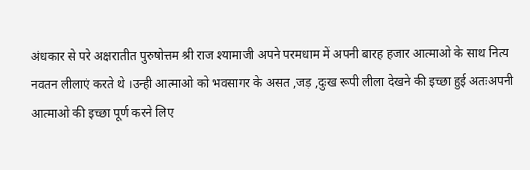अंधकार से परे अक्षरातीत पुरुषोत्तम श्री राज श्यामाजी अपने परमधाम में अपनी बारह हजार आत्माओ के साथ नित्य नवतन लीलाएं करते थे ।उन्ही आत्माओ को भवसागर के असत ,जड़ ,दुःख रूपी लीला देखने की इच्छा हुई अतःअपनी आत्माओ की इच्छा पूर्ण करने लिए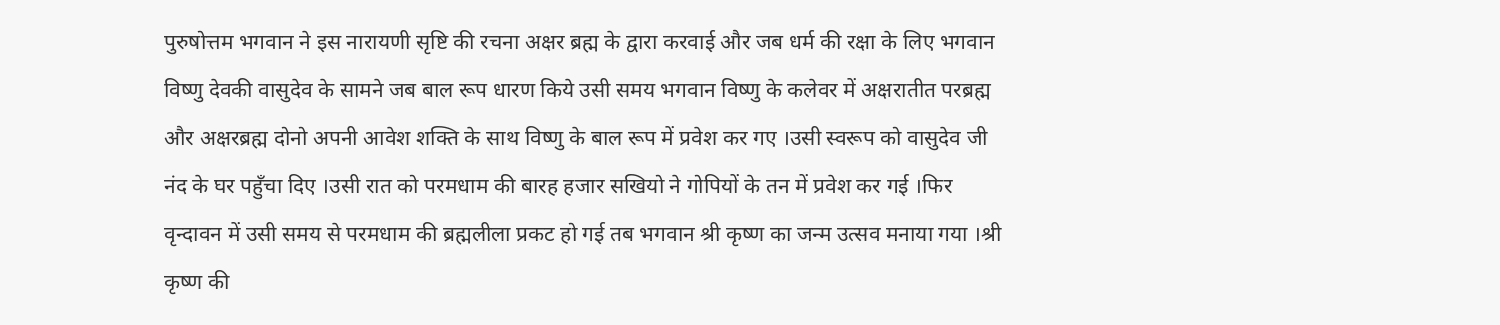पुरुषोत्तम भगवान ने इस नारायणी सृष्टि की रचना अक्षर ब्रह्म के द्वारा करवाई और जब धर्म की रक्षा के लिए भगवान विष्णु देवकी वासुदेव के सामने जब बाल रूप धारण किये उसी समय भगवान विष्णु के कलेवर में अक्षरातीत परब्रह्म और अक्षरब्रह्म दोनो अपनी आवेश शक्ति के साथ विष्णु के बाल रूप में प्रवेश कर गए ।उसी स्वरूप को वासुदेव जी नंद के घर पहुँचा दिए ।उसी रात को परमधाम की बारह हजार सखियो ने गोपियों के तन में प्रवेश कर गई ।फिर वृन्दावन में उसी समय से परमधाम की ब्रह्मलीला प्रकट हो गई तब भगवान श्री कृष्ण का जन्म उत्सव मनाया गया ।श्री कृष्ण की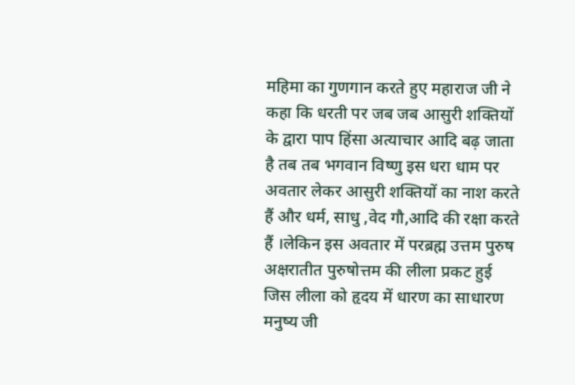महिमा का गुणगान करते हुए महाराज जी ने कहा कि धरती पर जब जब आसुरी शक्तियों के द्वारा पाप हिंसा अत्याचार आदि बढ़ जाता है तब तब भगवान विष्णु इस धरा धाम पर अवतार लेकर आसुरी शक्तियों का नाश करते हैं और धर्म, साधु ,वेद गौ,आदि की रक्षा करते हैं ।लेकिन इस अवतार में परब्रह्म उत्तम पुरुष अक्षरातीत पुरुषोत्तम की लीला प्रकट हुई जिस लीला को हृदय में धारण का साधारण मनुष्य जी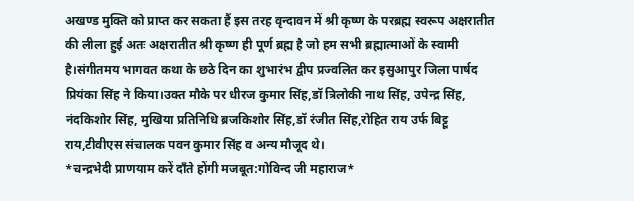अखण्ड मुक्ति को प्राप्त कर सकता हैं इस तरह वृन्दावन में श्री कृष्ण के परब्रह्म स्वरूप अक्षरातीत की लीला हुई अतः अक्षरातीत श्री कृष्ण ही पूर्ण ब्रह्म है जो हम सभी ब्रह्मात्माओं के स्वामी है।संगीतमय भागवत कथा के छठे दिन का शुभारंभ द्वीप प्रज्वलित कर इसुआपुर जिला पार्षद प्रियंका सिंह ने किया।उक्त मौके पर धीरज कुमार सिंह,डॉ त्रिलोकी नाथ सिंह, उपेन्द्र सिंह, नंदकिशोर सिंह, मुखिया प्रतिनिधि ब्रजकिशोर सिंह,डॉ रंजीत सिंह,रोहित राय उर्फ बिट्टू राय,टीवीएस संचालक पवन कुमार सिंह व अन्य मौजूद थे।
*चन्द्रभेदी प्राणयाम करें दाँते होंगी मजबूत:गोविन्द जी महाराज*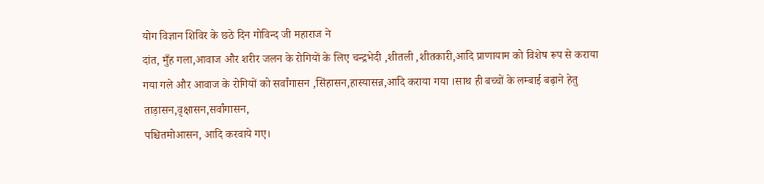योग विज्ञान शिविर के छठे दिन गोविन्द जी महाराज ने
दांत, मुँह गला,आवाज और शरीर जलन के रोगियों के लिए चन्द्रभेदी ,शीतली ,शीतकारी,आदि प्राणायाम को विशेष रूप से कराया गया गले और आवाज के रोगियों को सर्वांगासन ,सिंहासन,हास्यासन्न,आदि कराया गया ।साथ ही बच्चों के लम्बाई बढ़ाने हेतु ताड़ासन,वृक्षासन,सर्वांगासन,
पश्चितमोआसन, आदि करवाये गए।